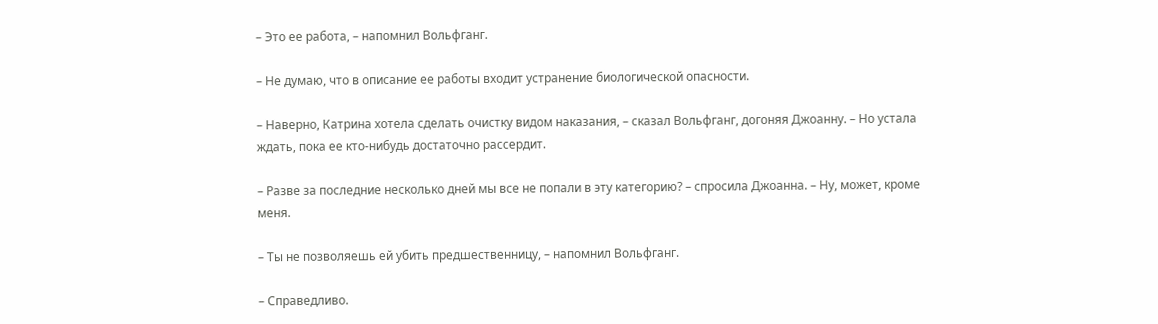– Это ее работа, – напомнил Вольфганг.

– Не думаю, что в описание ее работы входит устранение биологической опасности.

– Наверно, Катрина хотела сделать очистку видом наказания, – сказал Вольфганг, догоняя Джоанну. – Но устала ждать, пока ее кто-нибудь достаточно рассердит.

– Разве за последние несколько дней мы все не попали в эту категорию? – спросила Джоанна. – Ну, может, кроме меня.

– Ты не позволяешь ей убить предшественницу, – напомнил Вольфганг.

– Справедливо.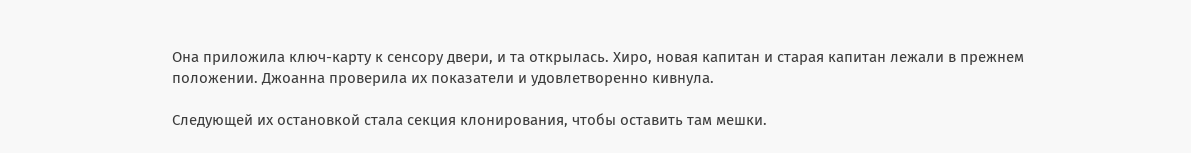Она приложила ключ-карту к сенсору двери, и та открылась. Хиро, новая капитан и старая капитан лежали в прежнем положении. Джоанна проверила их показатели и удовлетворенно кивнула.

Следующей их остановкой стала секция клонирования, чтобы оставить там мешки.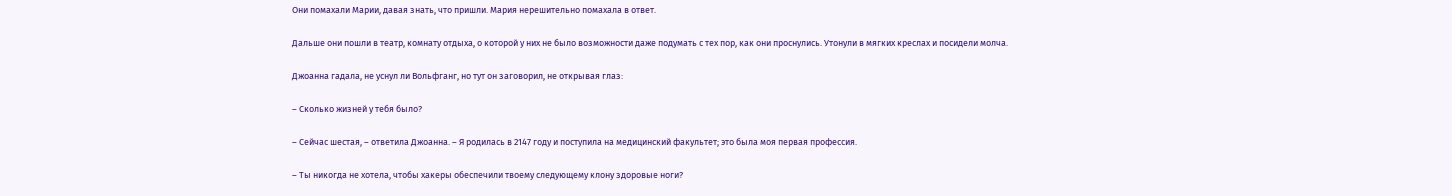Они помахали Марии, давая знать, что пришли. Мария нерешительно помахала в ответ.

Дальше они пошли в театр, комнату отдыха, о которой у них не было возможности даже подумать с тех пор, как они проснулись. Утонули в мягких креслах и посидели молча.

Джоанна гадала, не уснул ли Вольфганг, но тут он заговорил, не открывая глаз:

– Сколько жизней у тебя было?

– Сейчас шестая, – ответила Джоанна. – Я родилась в 2147 году и поступила на медицинский факультет; это была моя первая профессия.

– Ты никогда не хотела, чтобы хакеры обеспечили твоему следующему клону здоровые ноги?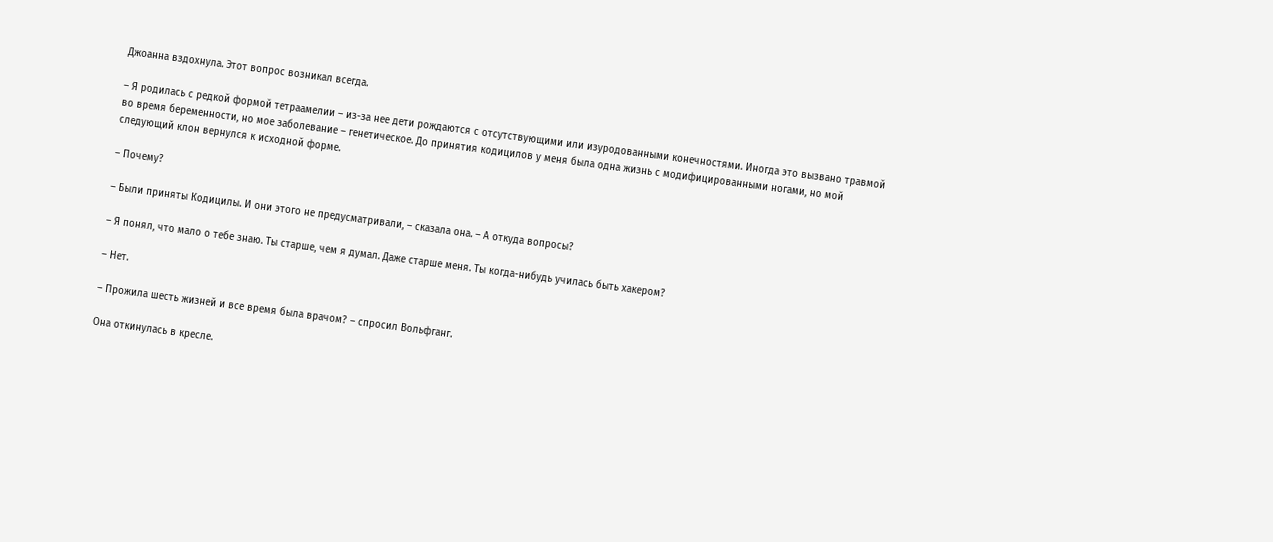Джоанна вздохнула. Этот вопрос возникал всегда.

– Я родилась с редкой формой тетраамелии – из-за нее дети рождаются с отсутствующими или изуродованными конечностями. Иногда это вызвано травмой во время беременности, но мое заболевание – генетическое. До принятия кодицилов у меня была одна жизнь с модифицированными ногами, но мой следующий клон вернулся к исходной форме.

– Почему?

– Были приняты Кодицилы. И они этого не предусматривали, – сказала она. – А откуда вопросы?

– Я понял, что мало о тебе знаю. Ты старше, чем я думал. Даже старше меня. Ты когда-нибудь училась быть хакером?

– Нет.

– Прожила шесть жизней и все время была врачом? – спросил Вольфганг.

Она откинулась в кресле.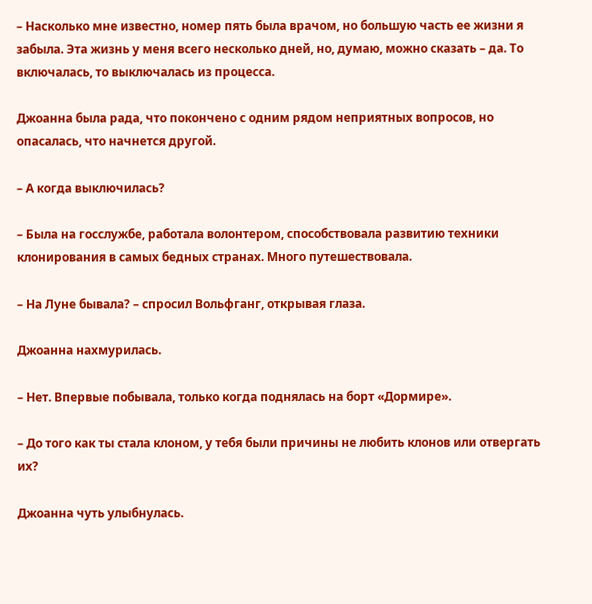– Насколько мне известно, номер пять была врачом, но большую часть ее жизни я забыла. Эта жизнь у меня всего несколько дней, но, думаю, можно сказать – да. То включалась, то выключалась из процесса.

Джоанна была рада, что покончено с одним рядом неприятных вопросов, но опасалась, что начнется другой.

– А когда выключилась?

– Была на госслужбе, работала волонтером, способствовала развитию техники клонирования в самых бедных странах. Много путешествовала.

– На Луне бывала? – спросил Вольфганг, открывая глаза.

Джоанна нахмурилась.

– Нет. Впервые побывала, только когда поднялась на борт «Дормире».

– До того как ты стала клоном, у тебя были причины не любить клонов или отвергать их?

Джоанна чуть улыбнулась.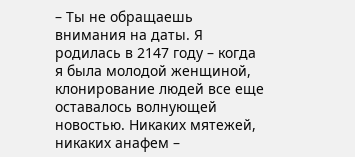– Ты не обращаешь внимания на даты. Я родилась в 2147 году – когда я была молодой женщиной, клонирование людей все еще оставалось волнующей новостью. Никаких мятежей, никаких анафем –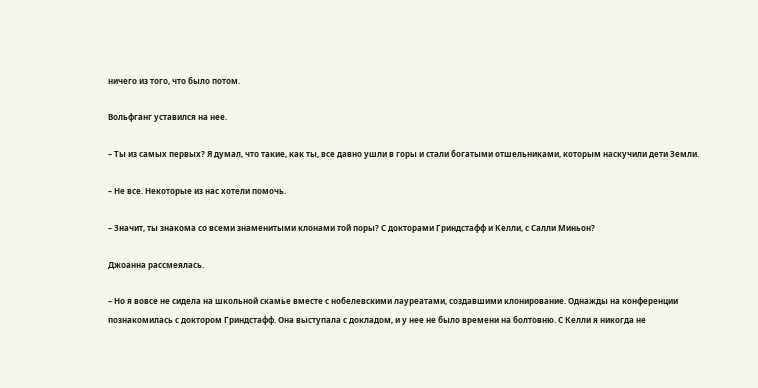ничего из того, что было потом.

Вольфганг уставился на нее.

– Ты из самых первых? Я думал, что такие, как ты, все давно ушли в горы и стали богатыми отшельниками, которым наскучили дети Земли.

– Не все. Некоторые из нас хотели помочь.

– Значит, ты знакома со всеми знаменитыми клонами той поры? С докторами Гриндстафф и Келли, с Салли Миньон?

Джоанна рассмеялась.

– Но я вовсе не сидела на школьной скамье вместе с нобелевскими лауреатами, создавшими клонирование. Однажды на конференции познакомилась с доктором Гриндстафф. Она выступала с докладом, и у нее не было времени на болтовню. С Келли я никогда не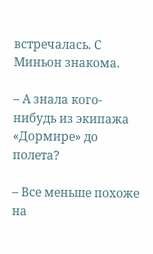встречалась. С Миньон знакома.

– А знала кого-нибудь из экипажа «Дормире» до полета?

– Все меньше похоже на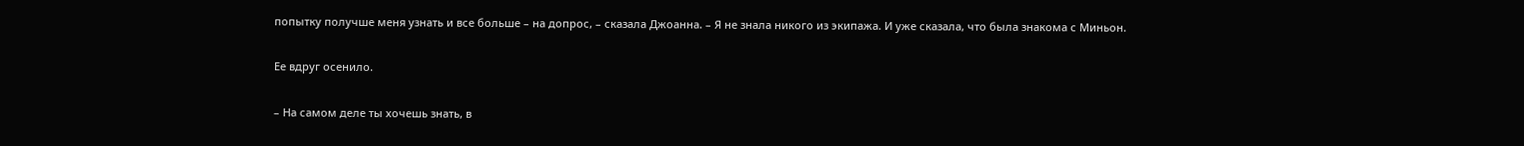попытку получше меня узнать и все больше – на допрос, – сказала Джоанна. – Я не знала никого из экипажа. И уже сказала, что была знакома с Миньон.

Ее вдруг осенило.

– На самом деле ты хочешь знать, в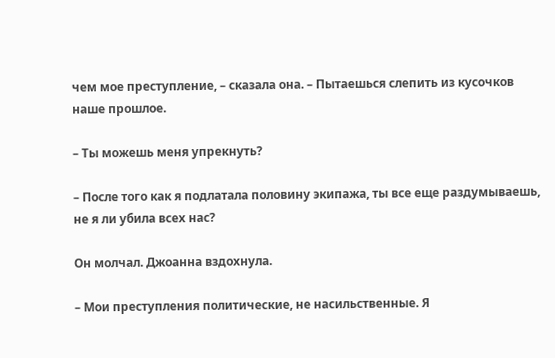чем мое преступление, – сказала она. – Пытаешься слепить из кусочков наше прошлое.

– Ты можешь меня упрекнуть?

– После того как я подлатала половину экипажа, ты все еще раздумываешь, не я ли убила всех нас?

Он молчал. Джоанна вздохнула.

– Мои преступления политические, не насильственные. Я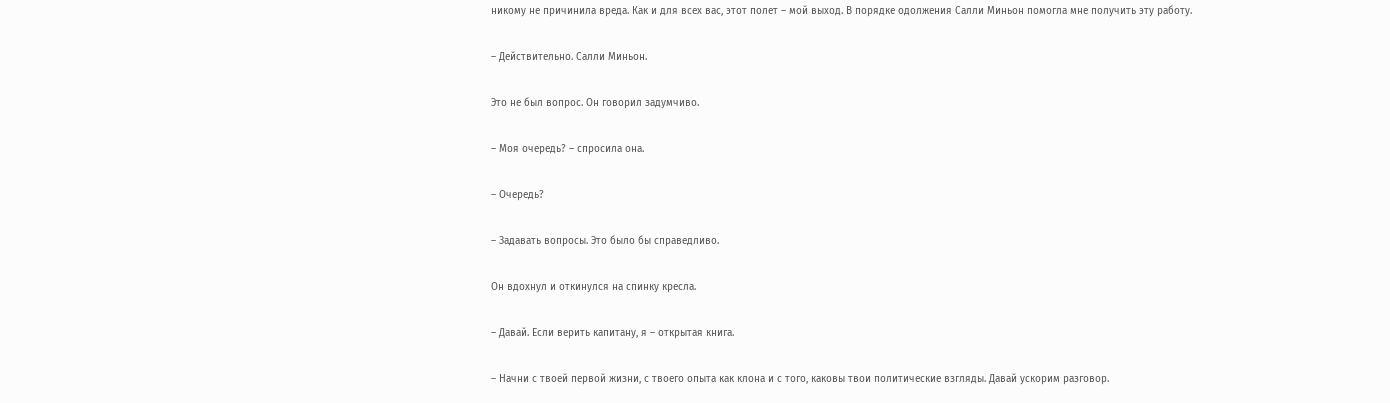никому не причинила вреда. Как и для всех вас, этот полет – мой выход. В порядке одолжения Салли Миньон помогла мне получить эту работу.

– Действительно. Салли Миньон.

Это не был вопрос. Он говорил задумчиво.

– Моя очередь? – спросила она.

– Очередь?

– Задавать вопросы. Это было бы справедливо.

Он вдохнул и откинулся на спинку кресла.

– Давай. Если верить капитану, я – открытая книга.

– Начни с твоей первой жизни, с твоего опыта как клона и с того, каковы твои политические взгляды. Давай ускорим разговор.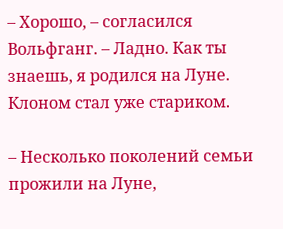– Хорошо, – согласился Вольфганг. – Ладно. Как ты знаешь, я родился на Луне. Клоном стал уже стариком.

– Несколько поколений семьи прожили на Луне,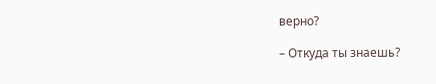верно?

– Откуда ты знаешь?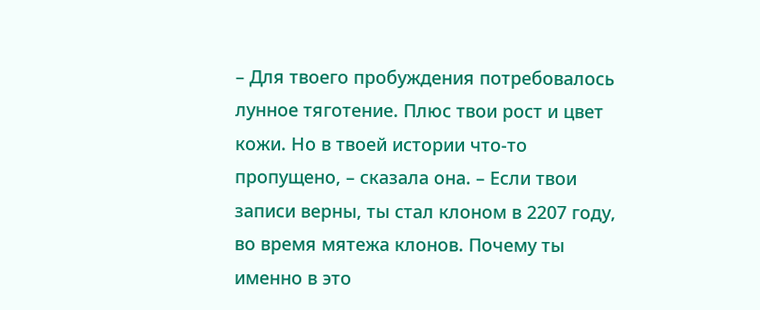– Для твоего пробуждения потребовалось лунное тяготение. Плюс твои рост и цвет кожи. Но в твоей истории что-то пропущено, – сказала она. – Если твои записи верны, ты стал клоном в 2207 году, во время мятежа клонов. Почему ты именно в это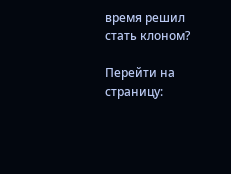время решил стать клоном?

Перейти на страницу: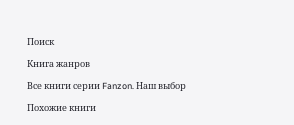Поиск

Книга жанров

Все книги серии Fanzon. Наш выбор

Похожие книги